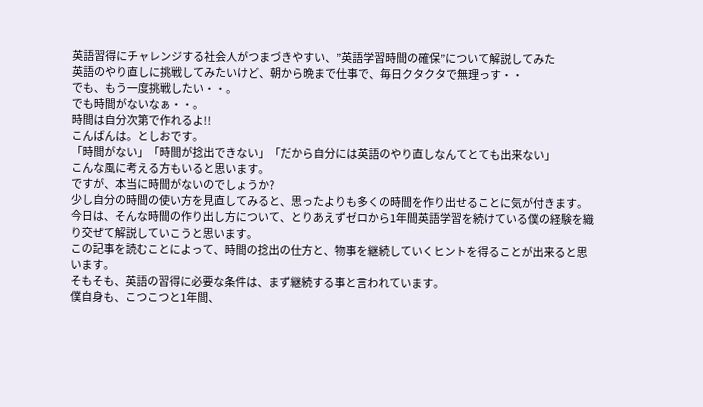英語習得にチャレンジする社会人がつまづきやすい、”英語学習時間の確保”について解説してみた
英語のやり直しに挑戦してみたいけど、朝から晩まで仕事で、毎日クタクタで無理っす・・
でも、もう一度挑戦したい・・。
でも時間がないなぁ・・。
時間は自分次第で作れるよ!!
こんばんは。としおです。
「時間がない」「時間が捻出できない」「だから自分には英語のやり直しなんてとても出来ない」
こんな風に考える方もいると思います。
ですが、本当に時間がないのでしょうか?
少し自分の時間の使い方を見直してみると、思ったよりも多くの時間を作り出せることに気が付きます。
今日は、そんな時間の作り出し方について、とりあえずゼロから1年間英語学習を続けている僕の経験を織り交ぜて解説していこうと思います。
この記事を読むことによって、時間の捻出の仕方と、物事を継続していくヒントを得ることが出来ると思います。
そもそも、英語の習得に必要な条件は、まず継続する事と言われています。
僕自身も、こつこつと1年間、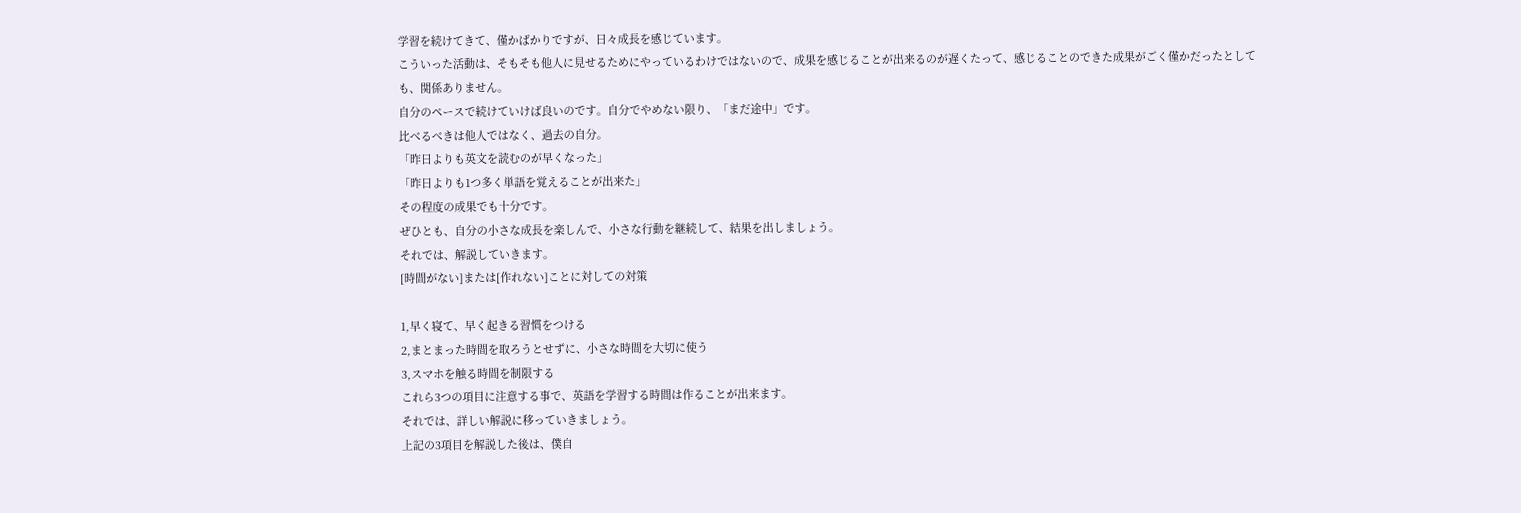学習を続けてきて、僅かばかりですが、日々成長を感じています。
こういった活動は、そもそも他人に見せるためにやっているわけではないので、成果を感じることが出来るのが遅くたって、感じることのできた成果がごく僅かだったとしても、関係ありません。
自分のペースで続けていけば良いのです。自分でやめない限り、「まだ途中」です。
比べるべきは他人ではなく、過去の自分。
「昨日よりも英文を読むのが早くなった」
「昨日よりも1つ多く単語を覚えることが出来た」
その程度の成果でも十分です。
ぜひとも、自分の小さな成長を楽しんで、小さな行動を継続して、結果を出しましょう。
それでは、解説していきます。
[時間がない]または[作れない]ことに対しての対策

1,早く寝て、早く起きる習慣をつける
2,まとまった時間を取ろうとせずに、小さな時間を大切に使う
3,スマホを触る時間を制限する
これら3つの項目に注意する事で、英語を学習する時間は作ることが出来ます。
それでは、詳しい解説に移っていきましょう。
上記の3項目を解説した後は、僕自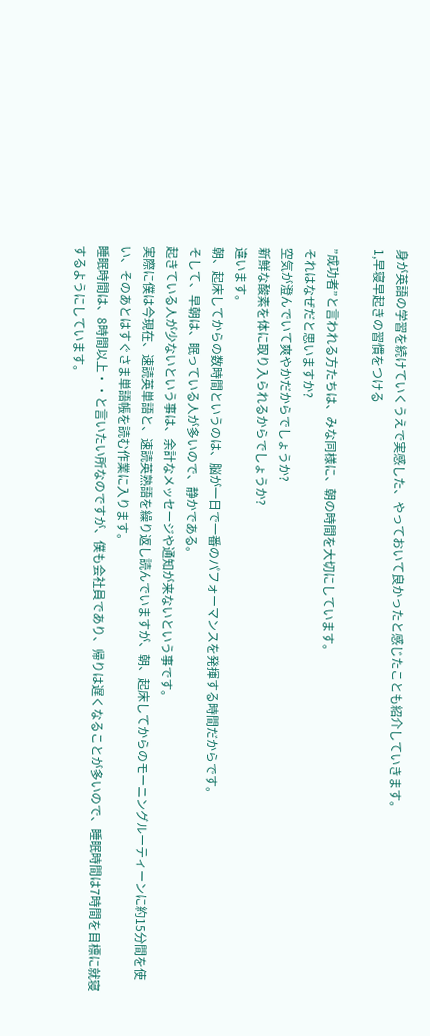身が英語の学習を続けていくうえで実感した、やっておいて良かったと感じたことも紹介していきます。
1,早寝早起きの習慣をつける

”成功者”と言われる方たちは、みな同様に、朝の時間を大切にしています。
それはなぜだと思いますか?
空気が澄んでいて爽やかだからでしょうか?
新鮮な酸素を体に取り入られるからでしょうか?
違います。
朝、起床してからの数時間というのは、脳が一日で一番のパフォーマンスを発揮する時間だからです。
そして、早朝は、眠っている人が多いので、静かである。
起きている人が少ないという事は、余計なメッセージや通知が来ないという事です。
実際に僕は今現在、速読英単語と、速読英熟語を繰り返し読んでいますが、朝、起床してからのモーニングルーティーンに約15分間を使い、そのあとはすぐさま単語帳を読む作業に入ります。
睡眠時間は、8時間以上・・と言いたい所なのですが、僕も会社員であり、帰りは遅くなることが多いので、睡眠時間は7時間を目標に就寝するようにしています。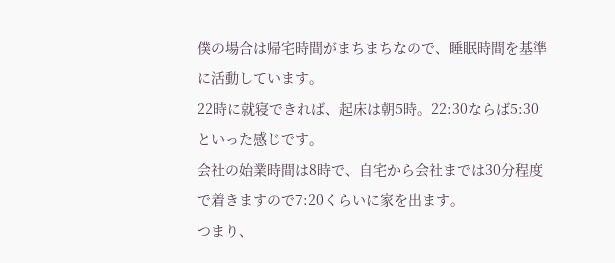僕の場合は帰宅時間がまちまちなので、睡眠時間を基準に活動しています。
22時に就寝できれば、起床は朝5時。22:30ならば5:30といった感じです。
会社の始業時間は8時で、自宅から会社までは30分程度で着きますので7:20くらいに家を出ます。
つまり、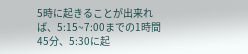5時に起きることが出来れば、5:15~7:00までの1時間45分、5:30に起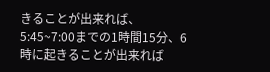きることが出来れば、5:45~7:00までの1時間15分、6時に起きることが出来れば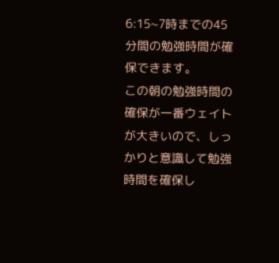6:15~7時までの45分間の勉強時間が確保できます。
この朝の勉強時間の確保が一番ウェイトが大きいので、しっかりと意識して勉強時間を確保し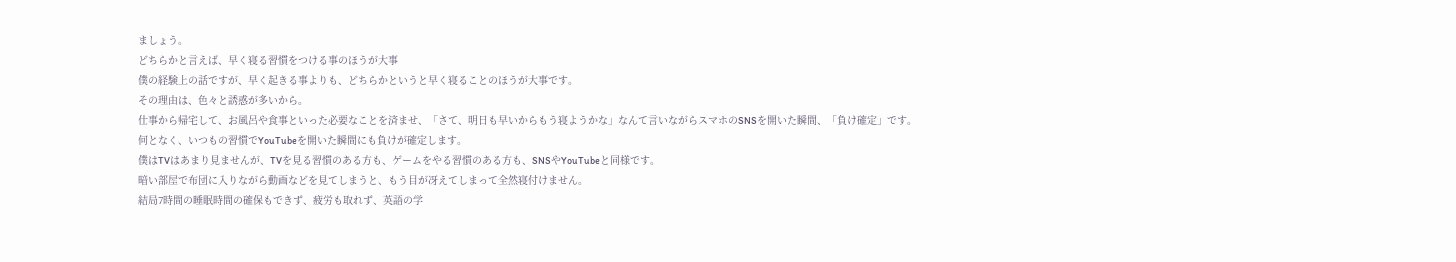ましょう。
どちらかと言えば、早く寝る習慣をつける事のほうが大事
僕の経験上の話ですが、早く起きる事よりも、どちらかというと早く寝ることのほうが大事です。
その理由は、色々と誘惑が多いから。
仕事から帰宅して、お風呂や食事といった必要なことを済ませ、「さて、明日も早いからもう寝ようかな」なんて言いながらスマホのSNSを開いた瞬間、「負け確定」です。
何となく、いつもの習慣でYouTubeを開いた瞬間にも負けが確定します。
僕はTVはあまり見ませんが、TVを見る習慣のある方も、ゲームをやる習慣のある方も、SNSやYouTubeと同様です。
暗い部屋で布団に入りながら動画などを見てしまうと、もう目が冴えてしまって全然寝付けません。
結局7時間の睡眠時間の確保もできず、疲労も取れず、英語の学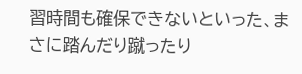習時間も確保できないといった、まさに踏んだり蹴ったり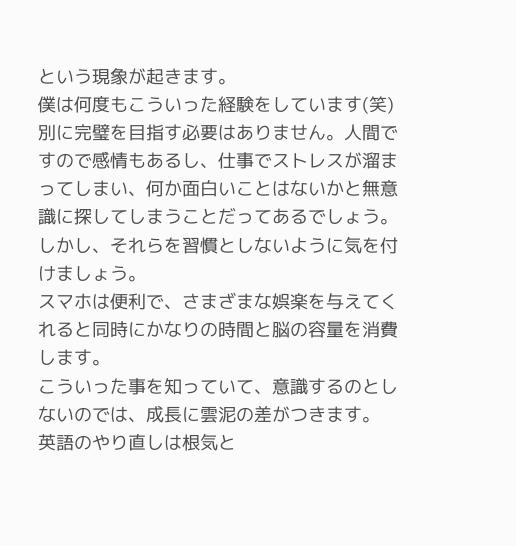という現象が起きます。
僕は何度もこういった経験をしています(笑)
別に完璧を目指す必要はありません。人間ですので感情もあるし、仕事でストレスが溜まってしまい、何か面白いことはないかと無意識に探してしまうことだってあるでしょう。
しかし、それらを習慣としないように気を付けましょう。
スマホは便利で、さまざまな娯楽を与えてくれると同時にかなりの時間と脳の容量を消費します。
こういった事を知っていて、意識するのとしないのでは、成長に雲泥の差がつきます。
英語のやり直しは根気と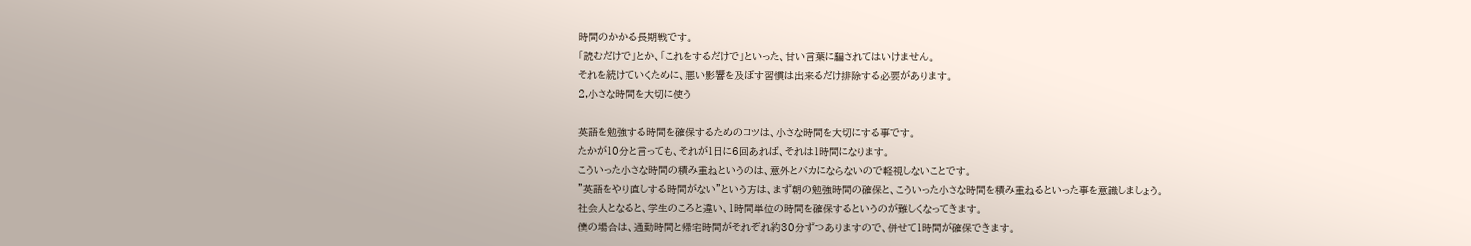時間のかかる長期戦です。
「読むだけで」とか、「これをするだけで」といった、甘い言葉に騙されてはいけません。
それを続けていくために、悪い影響を及ぼす習慣は出来るだけ排除する必要があります。
2,小さな時間を大切に使う

英語を勉強する時間を確保するためのコツは、小さな時間を大切にする事です。
たかが10分と言っても、それが1日に6回あれば、それは1時間になります。
こういった小さな時間の積み重ねというのは、意外とバカにならないので軽視しないことです。
”英語をやり直しする時間がない”という方は、まず朝の勉強時間の確保と、こういった小さな時間を積み重ねるといった事を意識しましょう。
社会人となると、学生のころと違い、1時間単位の時間を確保するというのが難しくなってきます。
僕の場合は、通勤時間と帰宅時間がそれぞれ約30分ずつありますので、併せて1時間が確保できます。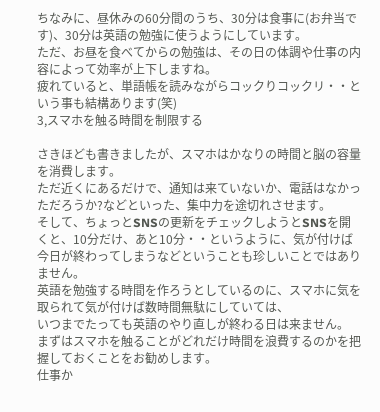ちなみに、昼休みの60分間のうち、30分は食事に(お弁当です)、30分は英語の勉強に使うようにしています。
ただ、お昼を食べてからの勉強は、その日の体調や仕事の内容によって効率が上下しますね。
疲れていると、単語帳を読みながらコックりコックリ・・という事も結構あります(笑)
3,スマホを触る時間を制限する

さきほども書きましたが、スマホはかなりの時間と脳の容量を消費します。
ただ近くにあるだけで、通知は来ていないか、電話はなかっただろうか?などといった、集中力を途切れさせます。
そして、ちょっとSNSの更新をチェックしようとSNSを開くと、10分だけ、あと10分・・というように、気が付けば今日が終わってしまうなどということも珍しいことではありません。
英語を勉強する時間を作ろうとしているのに、スマホに気を取られて気が付けば数時間無駄にしていては、
いつまでたっても英語のやり直しが終わる日は来ません。
まずはスマホを触ることがどれだけ時間を浪費するのかを把握しておくことをお勧めします。
仕事か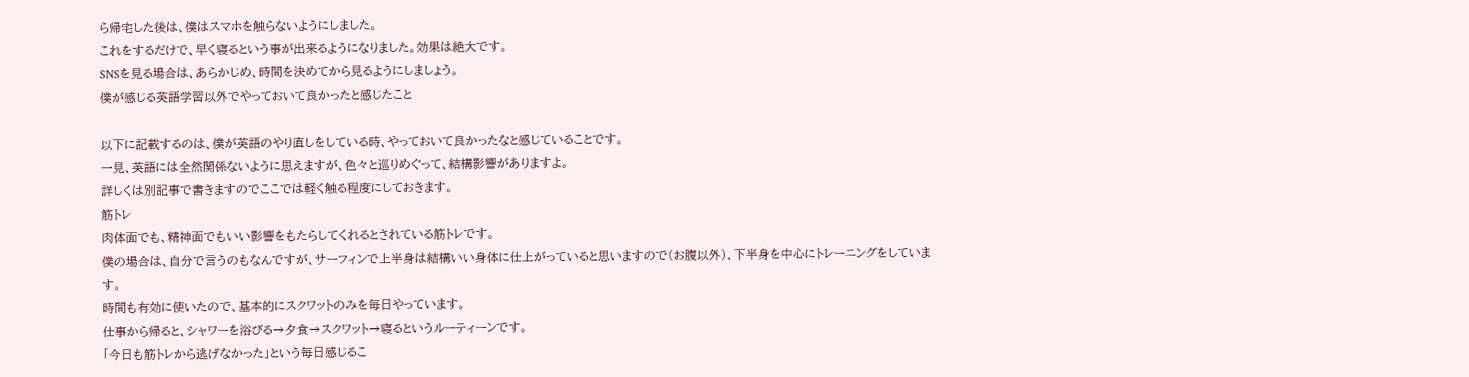ら帰宅した後は、僕はスマホを触らないようにしました。
これをするだけで、早く寝るという事が出来るようになりました。効果は絶大です。
SNSを見る場合は、あらかじめ、時間を決めてから見るようにしましょう。
僕が感じる英語学習以外でやっておいて良かったと感じたこと

以下に記載するのは、僕が英語のやり直しをしている時、やっておいて良かったなと感じていることです。
一見、英語には全然関係ないように思えますが、色々と巡りめぐって、結構影響がありますよ。
詳しくは別記事で書きますのでここでは軽く触る程度にしておきます。
筋トレ
肉体面でも、精神面でもいい影響をもたらしてくれるとされている筋トレです。
僕の場合は、自分で言うのもなんですが、サーフィンで上半身は結構いい身体に仕上がっていると思いますので(お腹以外)、下半身を中心にトレーニングをしています。
時間も有効に使いたので、基本的にスクワットのみを毎日やっています。
仕事から帰ると、シャワーを浴びる→夕食→スクワット→寝るというルーティーンです。
「今日も筋トレから逃げなかった」という毎日感じるこ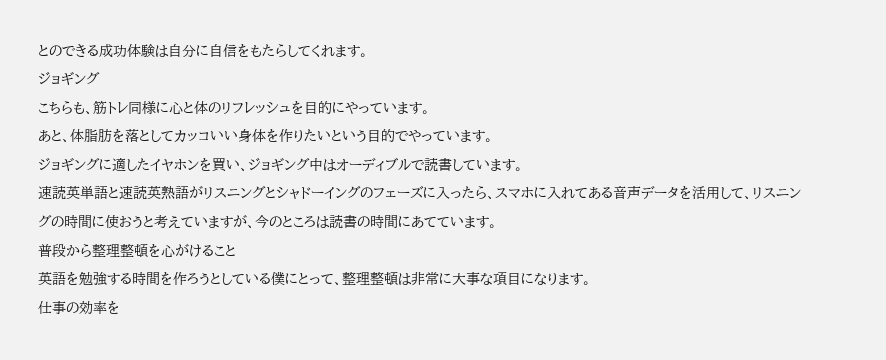とのできる成功体験は自分に自信をもたらしてくれます。
ジョギング
こちらも、筋トレ同様に心と体のリフレッシュを目的にやっています。
あと、体脂肪を落としてカッコいい身体を作りたいという目的でやっています。
ジョギングに適したイヤホンを買い、ジョギング中はオーディブルで読書しています。
速読英単語と速読英熟語がリスニングとシャドーイングのフェーズに入ったら、スマホに入れてある音声データを活用して、リスニングの時間に使おうと考えていますが、今のところは読書の時間にあてています。
普段から整理整頓を心がけること
英語を勉強する時間を作ろうとしている僕にとって、整理整頓は非常に大事な項目になります。
仕事の効率を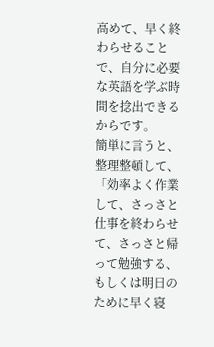高めて、早く終わらせることで、自分に必要な英語を学ぶ時間を捻出できるからです。
簡単に言うと、整理整頓して、「効率よく作業して、さっさと仕事を終わらせて、さっさと帰って勉強する、もしくは明日のために早く寝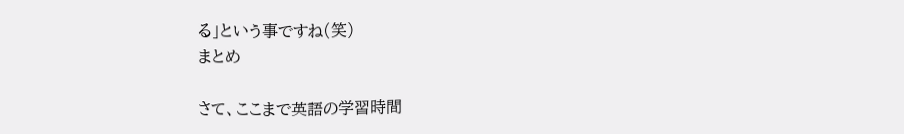る」という事ですね(笑)
まとめ

さて、ここまで英語の学習時間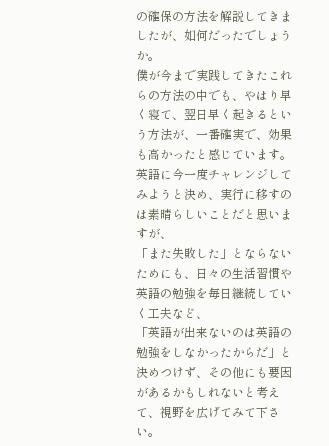の確保の方法を解説してきましたが、如何だったでしょうか。
僕が今まで実践してきたこれらの方法の中でも、やはり早く寝て、翌日早く起きるという方法が、一番確実で、効果も高かったと感じています。
英語に今一度チャレンジしてみようと決め、実行に移すのは素晴らしいことだと思いますが、
「また失敗した」とならないためにも、日々の生活習慣や英語の勉強を毎日継続していく工夫など、
「英語が出来ないのは英語の勉強をしなかったからだ」と決めつけず、その他にも要因があるかもしれないと考えて、視野を広げてみて下さい。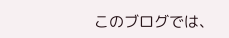このブログでは、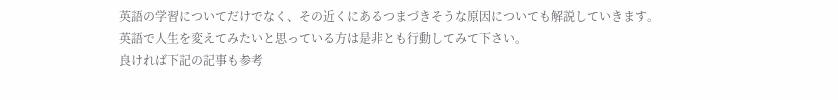英語の学習についてだけでなく、その近くにあるつまづきそうな原因についても解説していきます。
英語で人生を変えてみたいと思っている方は是非とも行動してみて下さい。
良ければ下記の記事も参考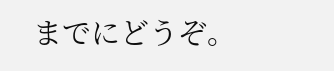までにどうぞ。